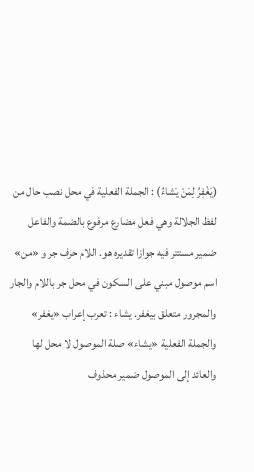(يَغْفِرُ لِمَنْ يَشاءُ) : الجملة الفعلية في محل نصب حال من لفظ الجلالة وهي فعل مضارع مرفوع بالضمة والفاعل ضمير مستتر فيه جوازا تقديره هو. اللام حرف جر و «من» اسم موصول مبني على السكون في محل جر باللام والجار والمجرور متعلق بيغفر. يشاء : تعرب إعراب «يغفر» والجملة الفعلية «يشاء» صلة الموصول لا محل لها والعائد إلى الموصول ضمير محذوف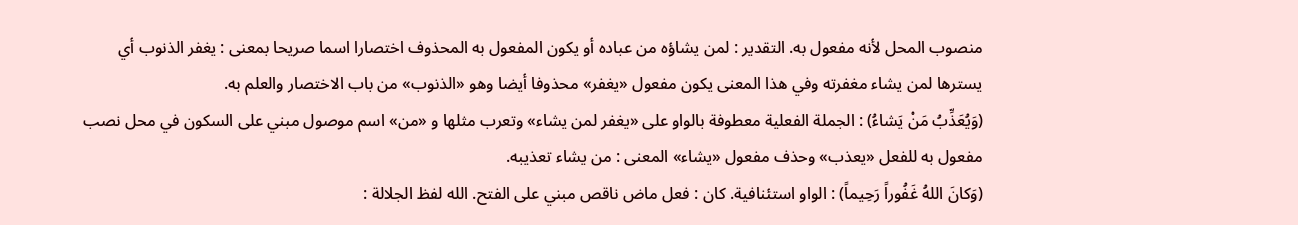منصوب المحل لأنه مفعول به. التقدير : لمن يشاؤه من عباده أو يكون المفعول به المحذوف اختصارا اسما صريحا بمعنى : يغفر الذنوب أي يسترها لمن يشاء مغفرته وفي هذا المعنى يكون مفعول «يغفر» محذوفا أيضا وهو «الذنوب» من باب الاختصار والعلم به.
(وَيُعَذِّبُ مَنْ يَشاءُ) : الجملة الفعلية معطوفة بالواو على «يغفر لمن يشاء» وتعرب مثلها و «من» اسم موصول مبني على السكون في محل نصب مفعول به للفعل «يعذب» وحذف مفعول «يشاء» المعنى : من يشاء تعذيبه.
(وَكانَ اللهُ غَفُوراً رَحِيماً) : الواو استئنافية. كان : فعل ماض ناقص مبني على الفتح. الله لفظ الجلالة :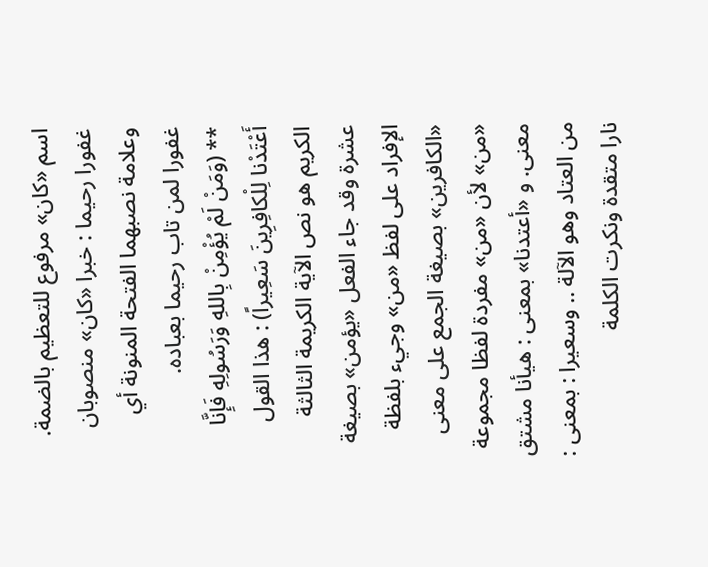اسم «كان» مرفوع للتعظيم بالضمة. غفورا رحيما : خبرا «كان» منصوبان وعلامة نصبهما الفتحة المنونة أي غفورا لمن تاب رحيما بعباده.
** (وَمَنْ لَمْ يُؤْمِنْ بِاللهِ وَرَسُولِهِ فَإِنَّا أَعْتَدْنا لِلْكافِرِينَ سَعِيراً) : هذا القول الكريم هو نص الآية الكريمة الثالثة عشرة وقد جاء الفعل «يؤمن» بصيغة الإفراد على لفظ «من» وجيء بلفظة «الكافرين» بصيغة الجمع على معنى «من» لأن «من» مفردة لفظا مجموعة معنى. و «أعتدنا» بمعنى : هيأنا مشتق من العتاد وهو الآلة .. وسعيرا : بمعنى : نارا متقدة ونكرت الكلمة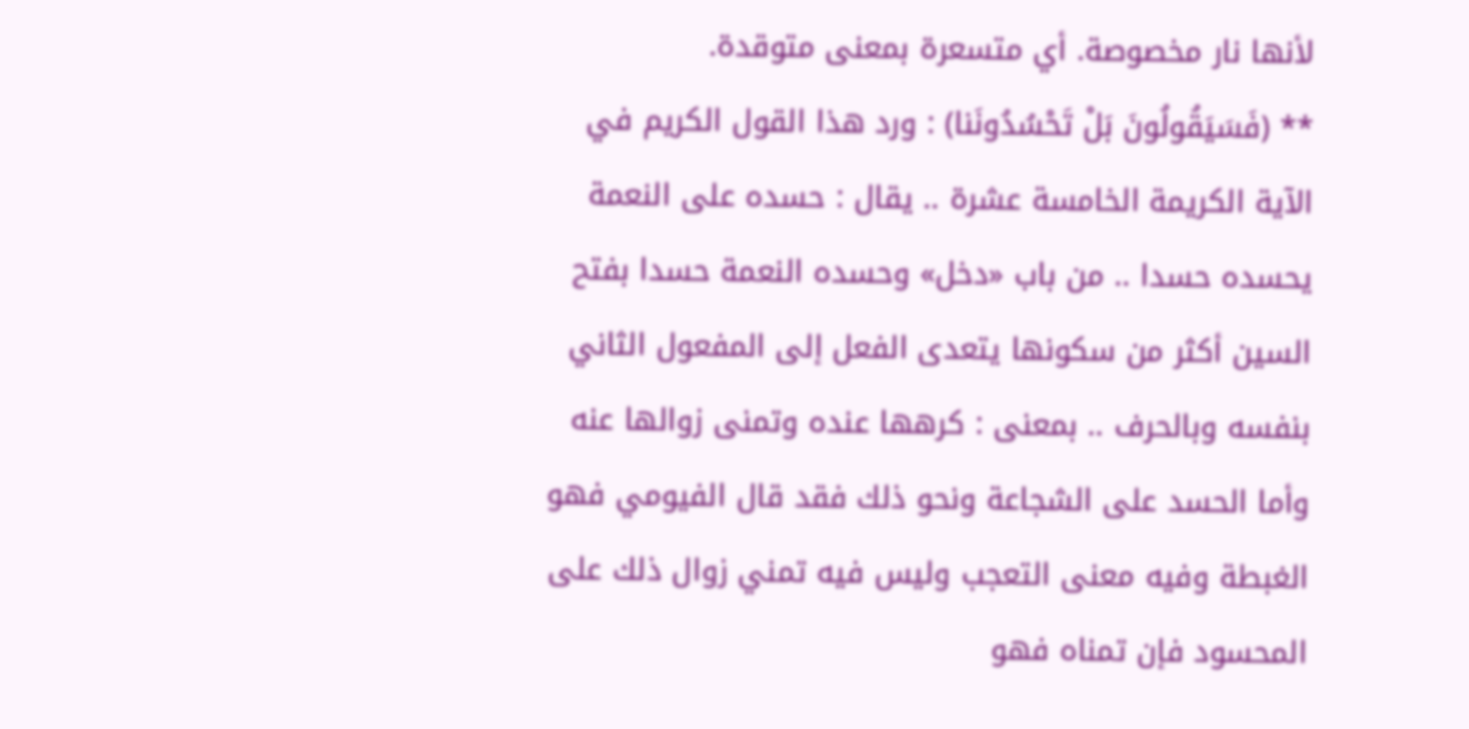لأنها نار مخصوصة. أي متسعرة بمعنى متوقدة.
** (فَسَيَقُولُونَ بَلْ تَحْسُدُونَنا) : ورد هذا القول الكريم في الآية الكريمة الخامسة عشرة .. يقال : حسده على النعمة يحسده حسدا .. من باب «دخل» وحسده النعمة حسدا بفتح السين أكثر من سكونها يتعدى الفعل إلى المفعول الثاني بنفسه وبالحرف .. بمعنى : كرهها عنده وتمنى زوالها عنه وأما الحسد على الشجاعة ونحو ذلك فقد قال الفيومي فهو الغبطة وفيه معنى التعجب وليس فيه تمني زوال ذلك على المحسود فإن تمناه فهو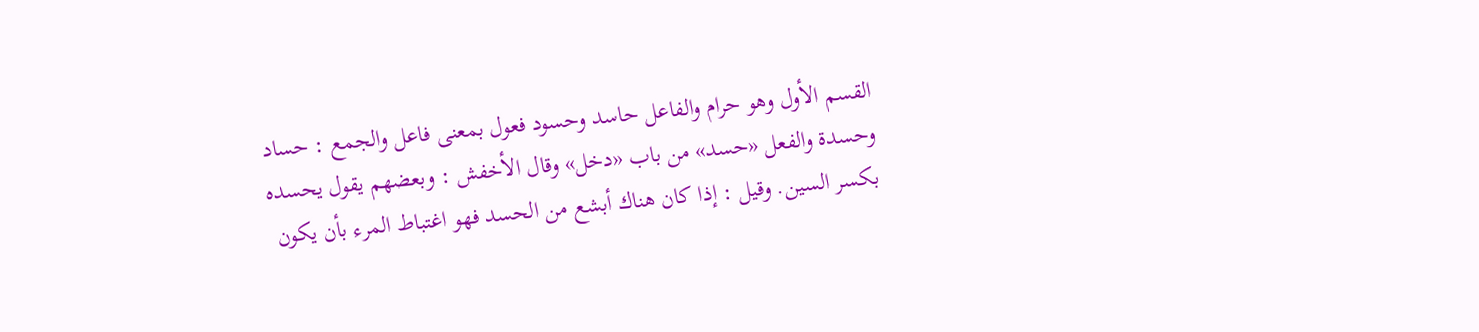القسم الأول وهو حرام والفاعل حاسد وحسود فعول بمعنى فاعل والجمع : حساد وحسدة والفعل «حسد» من باب «دخل» وقال الأخفش : وبعضهم يقول يحسده بكسر السين. وقيل : إذا كان هناك أبشع من الحسد فهو اغتباط المرء بأن يكون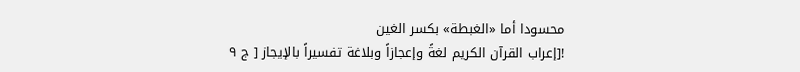محسودا أما «الغبطة» بكسر الغين
![إعراب القرآن الكريم لغةً وإعجازاً وبلاغة تفسيراً بالإيجاز [ ج ٩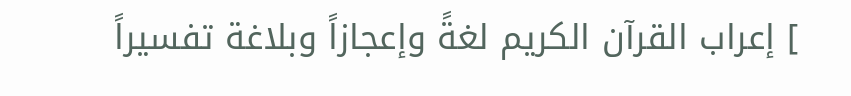] إعراب القرآن الكريم لغةً وإعجازاً وبلاغة تفسيراً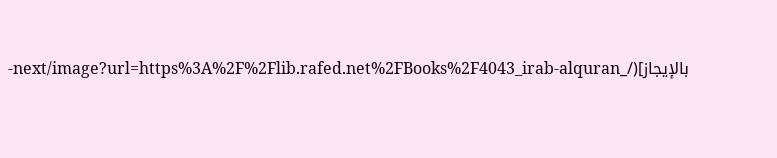بالإيجاز](/_next/image?url=https%3A%2F%2Flib.rafed.net%2FBooks%2F4043_irab-alquran-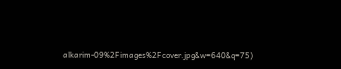alkarim-09%2Fimages%2Fcover.jpg&w=640&q=75)